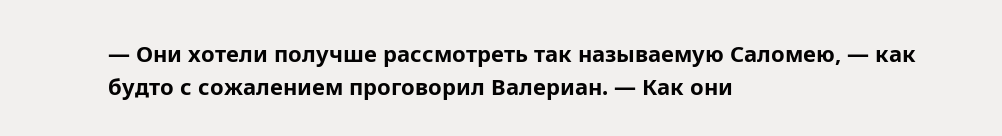— Они хотели получше рассмотреть так называемую Саломею, — как будто с сожалением проговорил Валериан. — Как они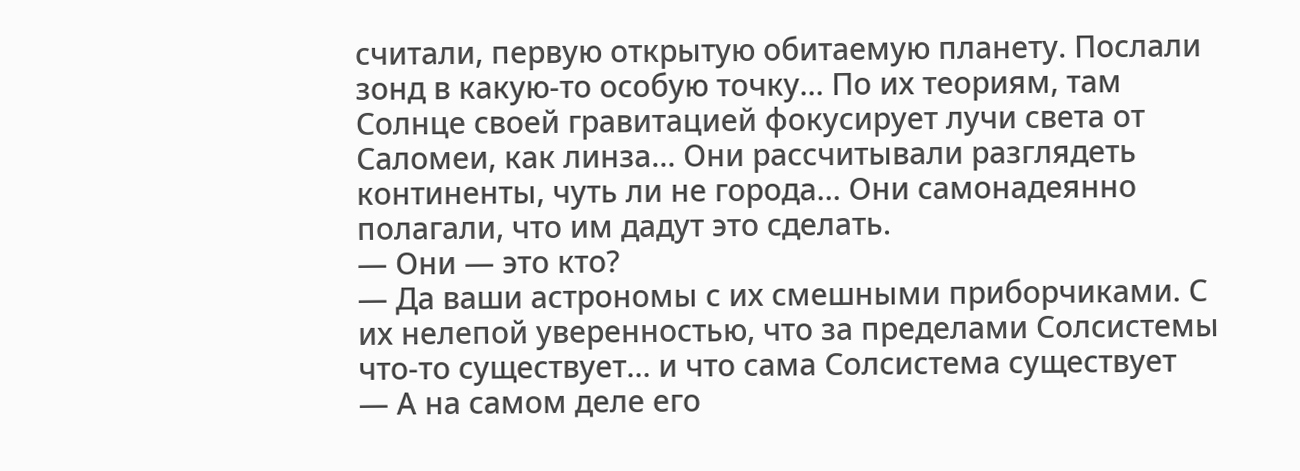считали, первую открытую обитаемую планету. Послали зонд в какую-то особую точку… По их теориям, там Солнце своей гравитацией фокусирует лучи света от Саломеи, как линза… Они рассчитывали разглядеть континенты, чуть ли не города… Они самонадеянно полагали, что им дадут это сделать.
— Они — это кто?
— Да ваши астрономы с их смешными приборчиками. С их нелепой уверенностью, что за пределами Солсистемы что-то существует… и что сама Солсистема существует
— А на самом деле его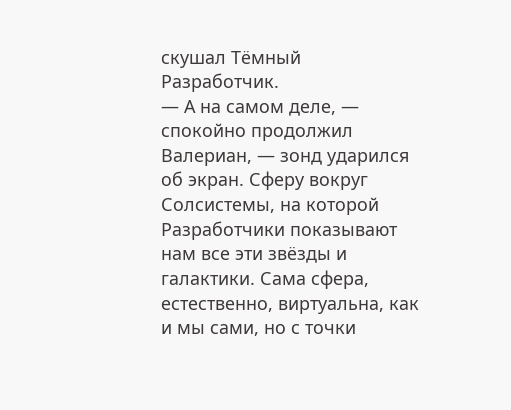скушал Тёмный Разработчик.
— А на самом деле, — спокойно продолжил Валериан, — зонд ударился об экран. Сферу вокруг Солсистемы, на которой Разработчики показывают нам все эти звёзды и галактики. Сама сфера, естественно, виртуальна, как и мы сами, но с точки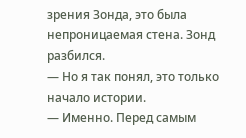зрения Зонда, это была непроницаемая стена. Зонд разбился.
— Но я так понял, это только начало истории.
— Именно. Перед самым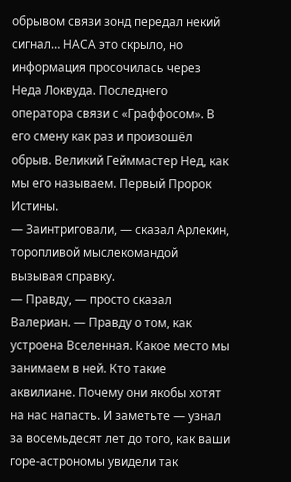обрывом связи зонд передал некий сигнал… НАСА это скрыло, но информация просочилась через Неда Локвуда. Последнего оператора связи с «Граффосом». В его смену как раз и произошёл обрыв. Великий Гейммастер Нед, как мы его называем. Первый Пророк Истины.
— Заинтриговали, — сказал Арлекин, торопливой мыслекомандой вызывая справку.
— Правду, — просто сказал Валериан. — Правду о том, как устроена Вселенная. Какое место мы занимаем в ней. Кто такие аквилиане. Почему они якобы хотят на нас напасть. И заметьте — узнал за восемьдесят лет до того, как ваши горе-астрономы увидели так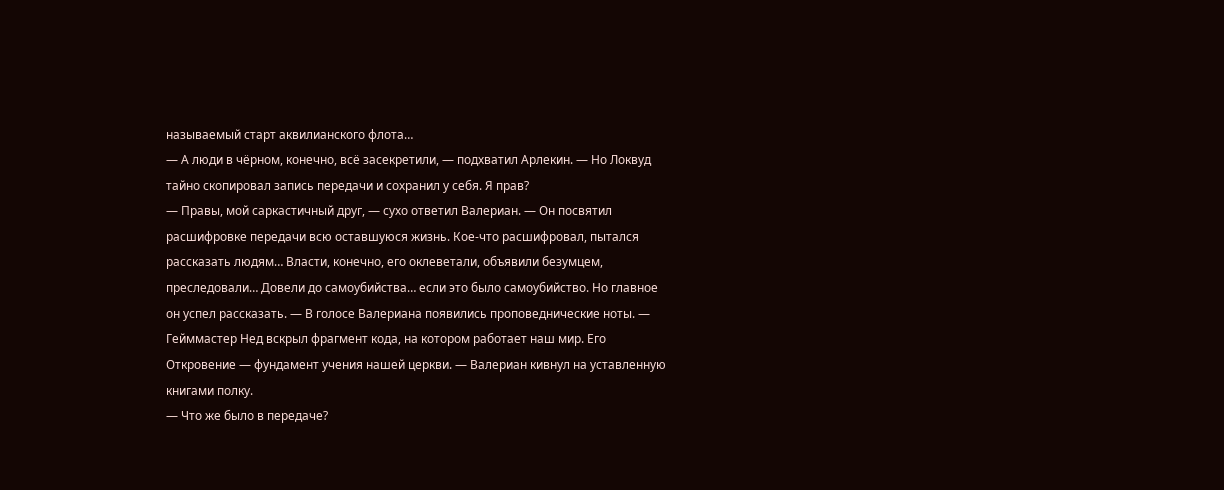называемый старт аквилианского флота…
— А люди в чёрном, конечно, всё засекретили, — подхватил Арлекин. — Но Локвуд тайно скопировал запись передачи и сохранил у себя. Я прав?
— Правы, мой саркастичный друг, — сухо ответил Валериан. — Он посвятил расшифровке передачи всю оставшуюся жизнь. Кое-что расшифровал, пытался рассказать людям… Власти, конечно, его оклеветали, объявили безумцем, преследовали… Довели до самоубийства… если это было самоубийство. Но главное он успел рассказать. — В голосе Валериана появились проповеднические ноты. — Гейммастер Нед вскрыл фрагмент кода, на котором работает наш мир. Его Откровение — фундамент учения нашей церкви. — Валериан кивнул на уставленную книгами полку.
— Что же было в передаче?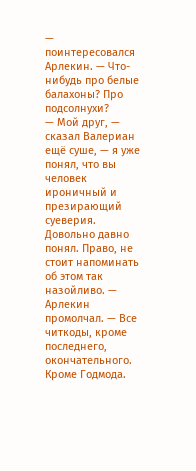— поинтересовался Арлекин. — Что-нибудь про белые балахоны? Про подсолнухи?
— Мой друг, — сказал Валериан ещё суше, — я уже понял, что вы человек ироничный и презирающий суеверия. Довольно давно понял. Право, не стоит напоминать об этом так назойливо. — Арлекин промолчал. — Все читкоды, кроме последнего, окончательного. Кроме Годмода.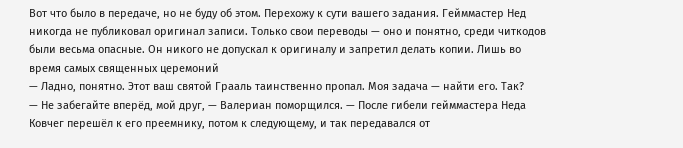Вот что было в передаче, но не буду об этом. Перехожу к сути вашего задания. Гейммастер Нед никогда не публиковал оригинал записи. Только свои переводы — оно и понятно, среди читкодов были весьма опасные. Он никого не допускал к оригиналу и запретил делать копии. Лишь во время самых священных церемоний
— Ладно, понятно. Этот ваш святой Грааль таинственно пропал. Моя задача — найти его. Так?
— Не забегайте вперёд, мой друг, — Валериан поморщился. — После гибели гейммастера Неда Ковчег перешёл к его преемнику, потом к следующему, и так передавался от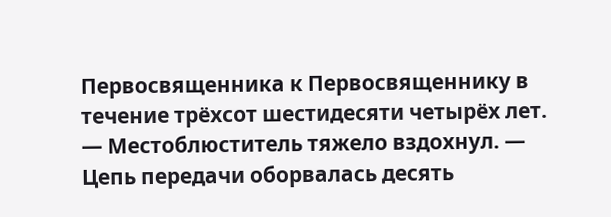Первосвященника к Первосвященнику в течение трёхсот шестидесяти четырёх лет. — Местоблюститель тяжело вздохнул. — Цепь передачи оборвалась десять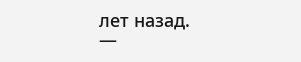лет назад.
—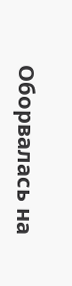Оборвалась на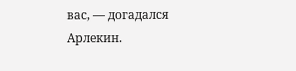вас, — догадался Арлекин.